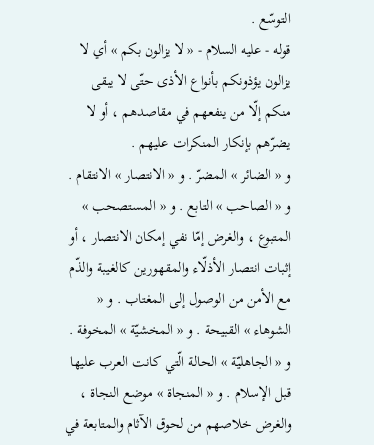التوسّع .
قوله - عليه السلام - « لا يزالون بكم » أي لا يزالون يؤذونكم بأنواع الأذى حتّى لا يبقى منكم إلّا من ينفعهم في مقاصدهم ، أو لا يضرّهم بإنكار المنكرات عليهم .
و « الضائر » المضرّ . و « الانتصار » الانتقام . و « الصاحب » التابع . و « المستصحب » المتبوع ، والغرض إمّا نفي إمكان الانتصار ، أو إثبات انتصار الأذلّاء والمقهورين كالغيبة والذّم مع الأمن من الوصول إلى المغتاب . و « الشوهاء » القبيحة . و « المخشيّة » المخوفة .
و « الجاهليّة » الحالة الّتي كانت العرب عليها قبل الإسلام . و « المنجاة » موضع النجاة ، والغرض خلاصهم من لحوق الآثام والمتابعة في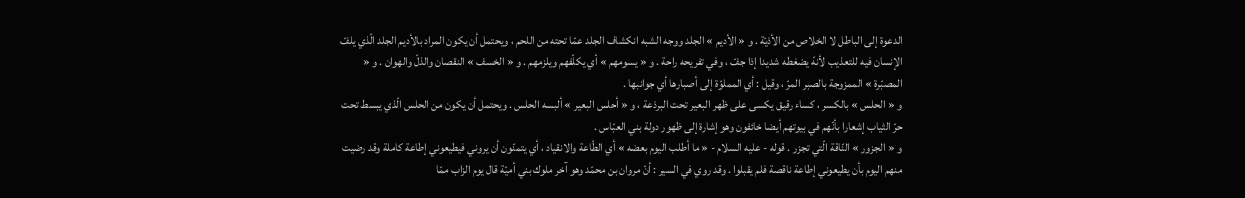الدعوة إلى الباطل لا الخلاص من الأذيّة . و « الأديم » الجلد ووجه الشبه انكشاف الجلد عمّا تحته من اللحم ، ويحتمل أن يكون المراد بالأديم الجلد الّذي يلفّ الإنسان فيه للتعذيب لأنهّ يضغطه شديدا إذا جفّ ، وفي تفريحه راحة . و « يسومهم » أي يكلّفهم ويلزمهم . و « الخسف » النقصان والذلّ والهوان . و « المصبّرة » الممزوجة بالصبر المرّ ، وقيل : أي المملوّة إلى أصبارها أي جوانبها .
و « الحلس » بالكسر ، كساء رقيق يكسى على ظهر البعير تحت البرذعة ، و « أحلس البعير » ألبسه الحلس . ويحتمل أن يكون من الحلس الّذي يبسط تحت حرّ الثياب إشعارا بأنّهم في بيوتهم أيضا خائفون وهو إشارة إلى ظهور دولة بني العبّاس .
و « الجزور » النّاقة الّتي تجزر . قوله - عليه السلام - « ما أطلب اليوم بعضه » أي الطّاعة والانقياد ، أي يتمنّون أن يروني فيطيعوني إطاعة كاملة وقد رضيت منهم اليوم بأن يطيعوني إطاعة ناقصة فلم يقبلوا . وقد روي في السير : أنّ مروان بن محمّد وهو آخر ملوك بني أميّة قال يوم الزاب ممّا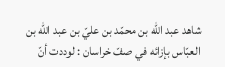شاهد عبد اللّه بن محمّد بن عليّ بن عبد اللّه بن العبّاس بإزائه في صفّ خراسان : لوددت أنّ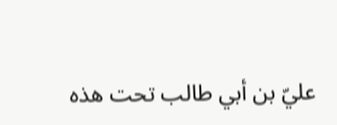عليّ بن أبي طالب تحت هذه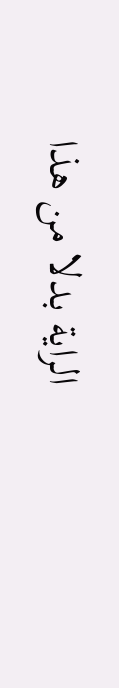الراية بدلا من هذا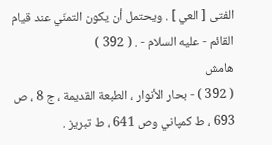الفتى [ العي ] . ويحتمل أن يكون التمنّي عند قيام القائم - عليه السلام - . ( 392 )
هامش
( 392 ) - بحار الأنوار ، الطبعة القديمة ، ج 8 ، ص 693 ، ط كمپاني وص 641 ، ط تبريز .